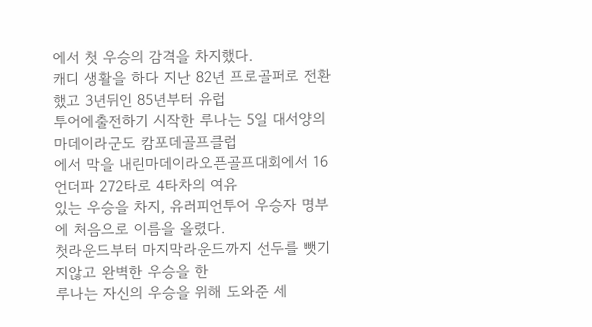에서 첫 우승의 감격을 차지했다.
캐디 생활을 하다 지난 82년 프로골퍼로 전환했고 3년뒤인 85년부터 유럽
투어에출전하기 시작한 루나는 5일 대서양의 마데이라군도 캄포데골프클럽
에서 막을 내린마데이라오픈골프대회에서 16언더파 272타로 4타차의 여유
있는 우승을 차지, 유러피언투어 우승자 명부에 처음으로 이름을 올렸다.
첫라운드부터 마지막라운드까지 선두를 뺏기지않고 완벽한 우승을 한
루나는 자신의 우승을 위해 도와준 세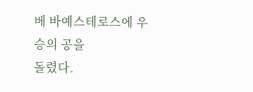베 바예스테로스에 우승의 공을
돌렸다.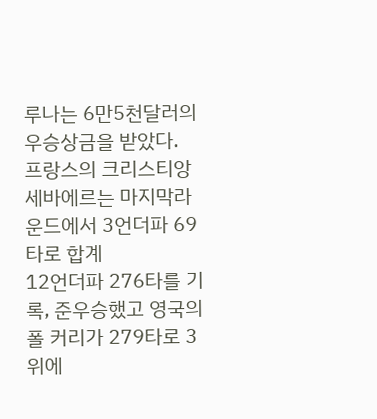루나는 6만5천달러의 우승상금을 받았다.
프랑스의 크리스티앙 세바에르는 마지막라운드에서 3언더파 69타로 합계
12언더파 276타를 기록, 준우승했고 영국의 폴 커리가 279타로 3위에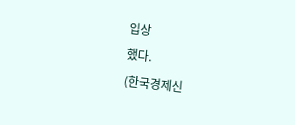입상
했다.
(한국경제신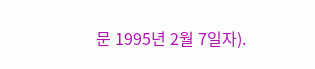문 1995년 2월 7일자).